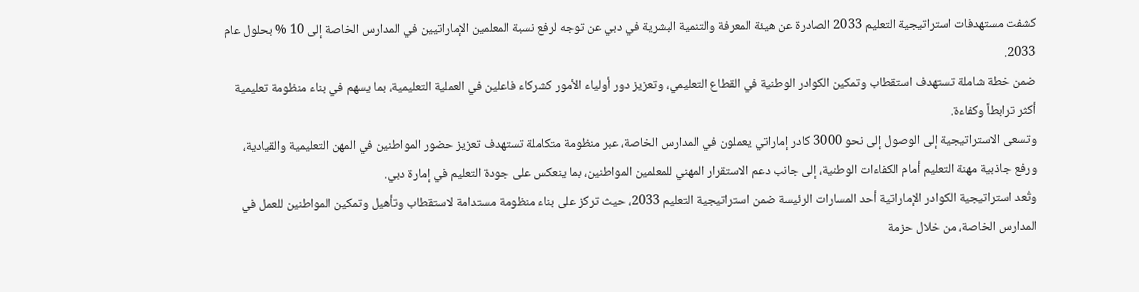كشفت مستهدفات استراتيجية التعليم 2033 الصادرة عن هيئة المعرفة والتنمية البشرية في دبي عن توجه لرفع نسبة المعلمين الإماراتيين في المدارس الخاصة إلى 10 % بحلول عام 2033.
ضمن خطة شاملة تستهدف استقطاب وتمكين الكوادر الوطنية في القطاع التعليمي، وتعزيز دور أولياء الأمور كشركاء فاعلين في العملية التعليمية، بما يسهم في بناء منظومة تعليمية أكثر ترابطاً وكفاءة.
وتسعى الاستراتيجية إلى الوصول إلى نحو 3000 كادر إماراتي يعملون في المدارس الخاصة، عبر منظومة متكاملة تستهدف تعزيز حضور المواطنين في المهن التعليمية والقيادية، ورفع جاذبية مهنة التعليم أمام الكفاءات الوطنية، إلى جانب دعم الاستقرار المهني للمعلمين المواطنين، بما ينعكس على جودة التعليم في إمارة دبي.
وتُعد استراتيجية الكوادر الإماراتية أحد المسارات الرئيسة ضمن استراتيجية التعليم 2033، حيث تركز على بناء منظومة مستدامة لاستقطاب وتأهيل وتمكين المواطنين للعمل في المدارس الخاصة، من خلال حزمة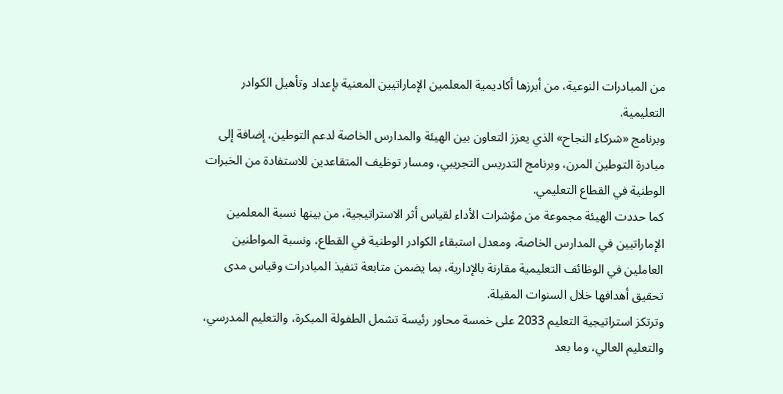من المبادرات النوعية، من أبرزها أكاديمية المعلمين الإماراتيين المعنية بإعداد وتأهيل الكوادر التعليمية.
وبرنامج «شركاء النجاح» الذي يعزز التعاون بين الهيئة والمدارس الخاصة لدعم التوطين، إضافة إلى مبادرة التوطين المرن، وبرنامج التدريس التجريبي، ومسار توظيف المتقاعدين للاستفادة من الخبرات الوطنية في القطاع التعليمي.
كما حددت الهيئة مجموعة من مؤشرات الأداء لقياس أثر الاستراتيجية، من بينها نسبة المعلمين الإماراتيين في المدارس الخاصة، ومعدل استبقاء الكوادر الوطنية في القطاع، ونسبة المواطنين العاملين في الوظائف التعليمية مقارنة بالإدارية، بما يضمن متابعة تنفيذ المبادرات وقياس مدى تحقيق أهدافها خلال السنوات المقبلة.
وترتكز استراتيجية التعليم 2033 على خمسة محاور رئيسة تشمل الطفولة المبكرة، والتعليم المدرسي، والتعليم العالي، وما بعد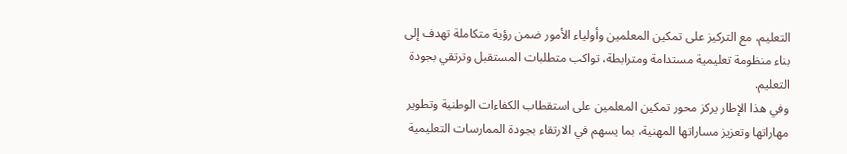التعليم، مع التركيز على تمكين المعلمين وأولياء الأمور ضمن رؤية متكاملة تهدف إلى بناء منظومة تعليمية مستدامة ومترابطة، تواكب متطلبات المستقبل وترتقي بجودة التعليم.
وفي هذا الإطار يركز محور تمكين المعلمين على استقطاب الكفاءات الوطنية وتطوير مهاراتها وتعزيز مساراتها المهنية، بما يسهم في الارتقاء بجودة الممارسات التعليمية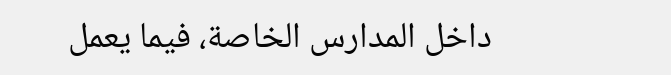داخل المدارس الخاصة، فيما يعمل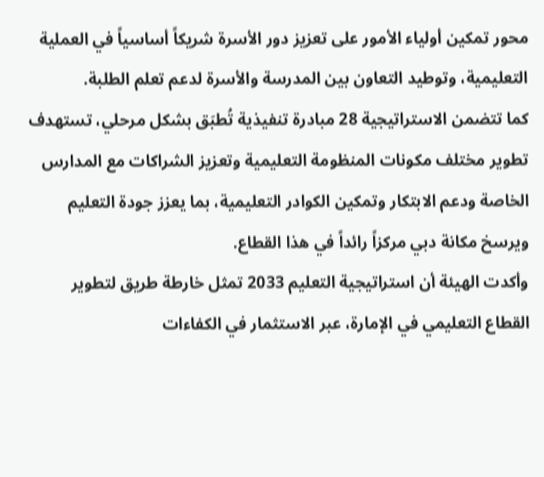محور تمكين أولياء الأمور على تعزيز دور الأسرة شريكاً أساسياً في العملية التعليمية، وتوطيد التعاون بين المدرسة والأسرة لدعم تعلم الطلبة.
كما تتضمن الاستراتيجية 28 مبادرة تنفيذية تُطبَق بشكل مرحلي، تستهدف تطوير مختلف مكونات المنظومة التعليمية وتعزيز الشراكات مع المدارس الخاصة ودعم الابتكار وتمكين الكوادر التعليمية، بما يعزز جودة التعليم ويرسخ مكانة دبي مركزاً رائداً في هذا القطاع.
وأكدت الهيئة أن استراتيجية التعليم 2033 تمثل خارطة طريق لتطوير القطاع التعليمي في الإمارة، عبر الاستثمار في الكفاءات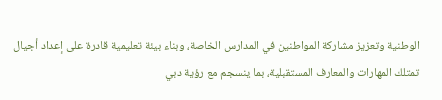الوطنية وتعزيز مشاركة المواطنين في المدارس الخاصة، وبناء بيئة تعليمية قادرة على إعداد أجيال تمتلك المهارات والمعارف المستقبلية، بما ينسجم مع رؤية دبي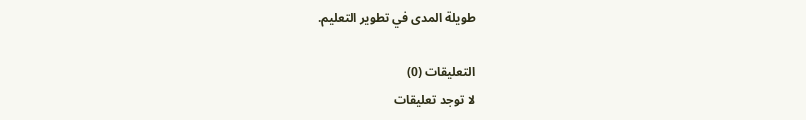طويلة المدى في تطوير التعليم.

التعليقات (0)
لا توجد تعليقات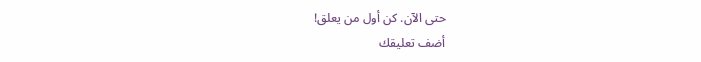حتى الآن. كن أول من يعلق!
أضف تعليقك